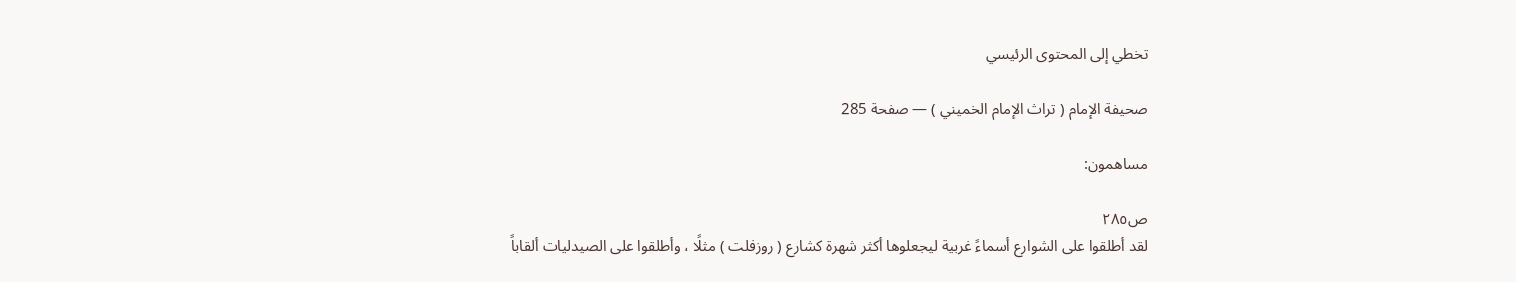تخطي إلى المحتوى الرئيسي

صحيفة الإمام ( تراث الإمام الخميني ) — صفحة 285

مساهمون:

ص٢٨٥
لقد أطلقوا على الشوارع أسماءً غربية ليجعلوها أكثر شهرة كشارع ( روزفلت ) مثلًا ، وأطلقوا على الصيدليات ألقاباً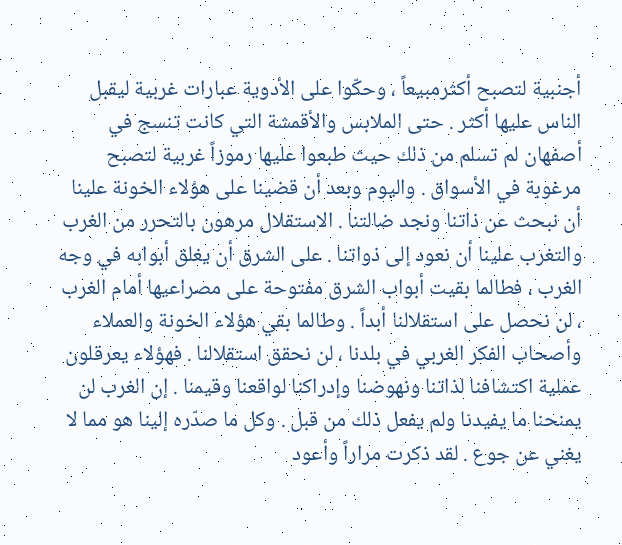أجنبية لتصبح أكثرمبيعاً ، وحكّوا على الأدوية عبارات غربية ليقبل الناس عليها أكثر . حتى الملابس والأقمشة التي كانت تنسج في أصفهان لم تسلم من ذلك حيث طبعوا عليها رموزاً غربية لتصبح مرغوبة في الأسواق . واليوم وبعد أن قضينا على هؤلاء الخونة علينا أن نبحث عن ذاتنا ونجد ضالتنا . الاستقلال مرهون بالتحرر من الغرب والتغرب علينا أن نعود إلى ذواتنا . على الشرق أن يغلق أبوابه في وجه الغرب ، فطالما بقيت أبواب الشرق مفتوحة على مصراعيها أمام الغرب ، لن نحصل على استقلالنا أبداً . وطالما بقي هؤلاء الخونة والعملاء وأصحاب الفكر الغربي في بلدنا ، لن نحقق استقلالنا . فهؤلاء يعرقلون عملية اكتشافنا لذاتنا ونهوضنا وإدراكنا لواقعنا وقيمنا . إن الغرب لن يمنحنا ما يفيدنا ولم يفعل ذلك من قبل . وكل ما صدّره إلينا هو مما لا يغني عن جوع . لقد ذكرت مراراً وأعود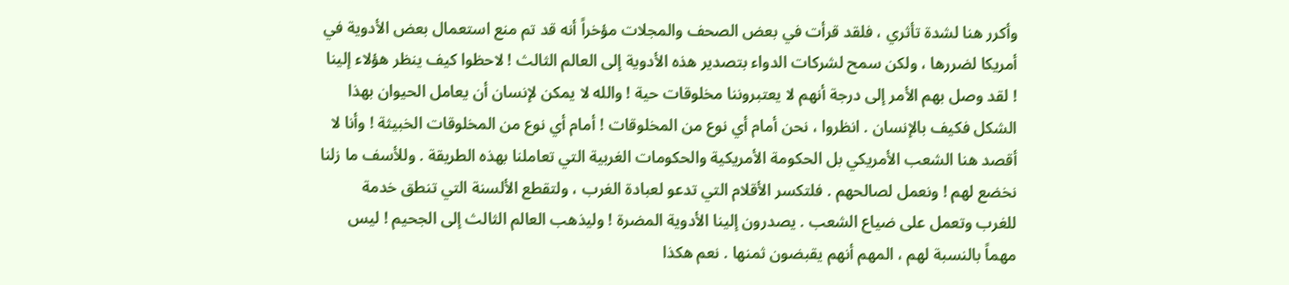وأكرر هنا لشدة تأثري ، فلقد قرأت في بعض الصحف والمجلات مؤخراً أنه قد تم منع استعمال بعض الأدوية في أمريكا لضررها ، ولكن سمح لشركات الدواء بتصدير هذه الأدوية إلى العالم الثالث ! لاحظوا كيف ينظر هؤلاء إلينا ! لقد وصل بهم الأمر إلى درجة أنهم لا يعتبروننا مخلوقات حية ! والله لا يمكن لإنسان أن يعامل الحيوان بهذا الشكل فكيف بالإنسان . انظروا ، نحن أمام أي نوع من المخلوقات ! أمام أي نوع من المخلوقات الخبيثة ! وأنا لا أقصد هنا الشعب الأمريكي بل الحكومة الأمريكية والحكومات الغربية التي تعاملنا بهذه الطريقة . وللأسف ما زلنا نخضع لهم ! ونعمل لصالحهم . فلتكسر الأقلام التي تدعو لعبادة الغرب ، ولتقطع الألسنة التي تنطق خدمة للغرب وتعمل على ضياع الشعب . يصدرون إلينا الأدوية المضرة ! وليذهب العالم الثالث إلى الجحيم ! ليس مهماً بالنسبة لهم ، المهم أنهم يقبضون ثمنها . نعم هكذا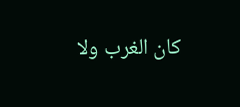كان الغرب ولا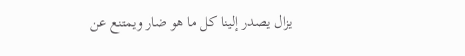يزال يصدر إلينا كل ما هو ضار ويمتنع عن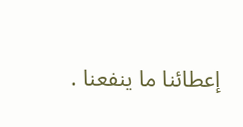إعطائنا ما ينفعنا .